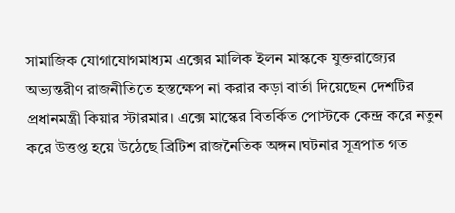সামাজিক যোগাযোগমাধ্যম এক্সের মালিক ইলন মাস্ককে যুক্তরাজ্যের অভ্যন্তরীণ রাজনীতিতে হস্তক্ষেপ না করার কড়া বার্তা দিয়েছেন দেশটির প্রধানমন্ত্রী কিয়ার স্টারমার। এক্সে মাস্কের বিতর্কিত পোস্টকে কেন্দ্র করে নতুন করে উত্তপ্ত হয়ে উঠেছে ব্রিটিশ রাজনৈতিক অঙ্গন।ঘটনার সূত্রপাত গত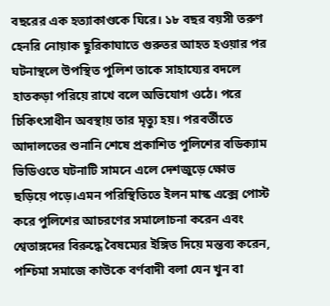বছরের এক হত্যাকাণ্ডকে ঘিরে। ১৮ বছর বয়সী তরুণ হেনরি নোয়াক ছুরিকাঘাতে গুরুতর আহত হওয়ার পর ঘটনাস্থলে উপস্থিত পুলিশ তাকে সাহায্যের বদলে হাতকড়া পরিয়ে রাখে বলে অভিযোগ ওঠে। পরে
চিকিৎসাধীন অবস্থায় তার মৃত্যু হয়। পরবর্তীতে আদালতের শুনানি শেষে প্রকাশিত পুলিশের বডিক্যাম ভিডিওতে ঘটনাটি সামনে এলে দেশজুড়ে ক্ষোভ ছড়িয়ে পড়ে।এমন পরিস্থিতিতে ইলন মাস্ক এক্সে পোস্ট করে পুলিশের আচরণের সমালোচনা করেন এবং শ্বেতাঙ্গদের বিরুদ্ধে বৈষম্যের ইঙ্গিত দিয়ে মন্তব্য করেন, পশ্চিমা সমাজে কাউকে বর্ণবাদী বলা যেন খুন বা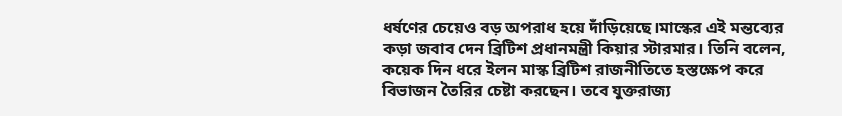ধর্ষণের চেয়েও বড় অপরাধ হয়ে দাঁড়িয়েছে।মাস্কের এই মন্তব্যের কড়া জবাব দেন ব্রিটিশ প্রধানমন্ত্রী কিয়ার স্টারমার। তিনি বলেন, কয়েক দিন ধরে ইলন মাস্ক ব্রিটিশ রাজনীতিতে হস্তক্ষেপ করে বিভাজন তৈরির চেষ্টা করছেন। তবে যুক্তরাজ্য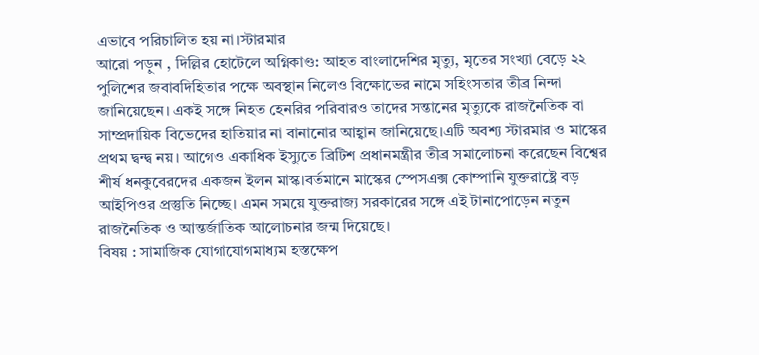এভাবে পরিচালিত হয় না।স্টারমার
আরো পড়ুন , দিল্লির হোটেলে অগ্নিকাণ্ড: আহত বাংলাদেশির মৃত্যু, মৃতের সংখ্যা বেড়ে ২২
পুলিশের জবাবদিহিতার পক্ষে অবস্থান নিলেও বিক্ষোভের নামে সহিংসতার তীব্র নিন্দা জানিয়েছেন। একই সঙ্গে নিহত হেনরির পরিবারও তাদের সন্তানের মৃত্যুকে রাজনৈতিক বা সাম্প্রদায়িক বিভেদের হাতিয়ার না বানানোর আহ্বান জানিয়েছে।এটি অবশ্য স্টারমার ও মাস্কের প্রথম দ্বন্দ্ব নয়। আগেও একাধিক ইস্যুতে ব্রিটিশ প্রধানমন্ত্রীর তীব্র সমালোচনা করেছেন বিশ্বের শীর্ষ ধনকুবেরদের একজন ইলন মাস্ক।বর্তমানে মাস্কের স্পেসএক্স কোম্পানি যুক্তরাষ্ট্রে বড় আইপিওর প্রস্তুতি নিচ্ছে। এমন সময়ে যুক্তরাজ্য সরকারের সঙ্গে এই টানাপোড়েন নতুন রাজনৈতিক ও আন্তর্জাতিক আলোচনার জন্ম দিয়েছে।
বিষয় : সামাজিক যোগাযোগমাধ্যম হস্তক্ষেপ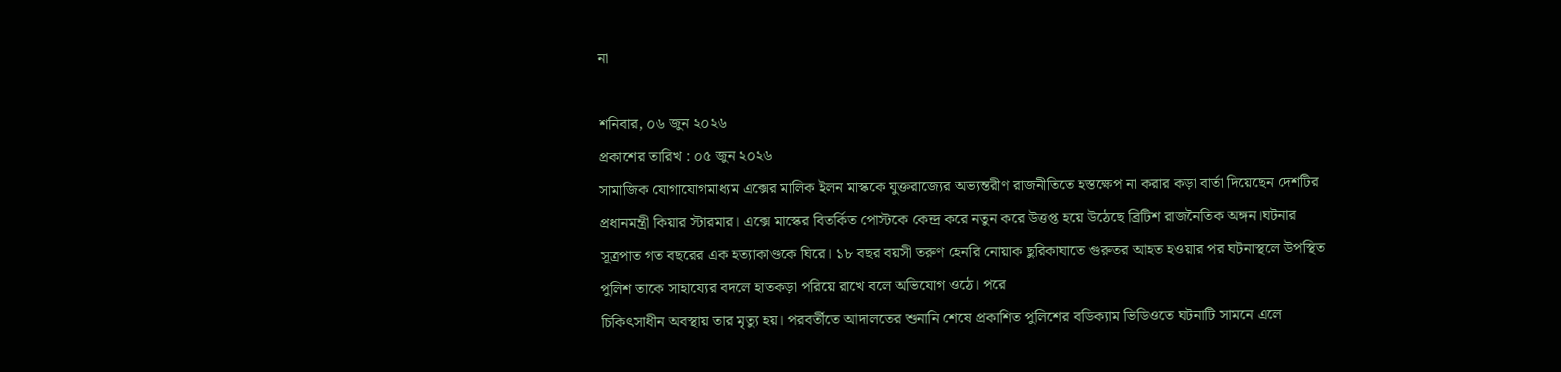না

শনিবার, ০৬ জুন ২০২৬
প্রকাশের তারিখ : ০৫ জুন ২০২৬
সামাজিক যোগাযোগমাধ্যম এক্সের মালিক ইলন মাস্ককে যুক্তরাজ্যের অভ্যন্তরীণ রাজনীতিতে হস্তক্ষেপ না করার কড়া বার্তা দিয়েছেন দেশটির প্রধানমন্ত্রী কিয়ার স্টারমার। এক্সে মাস্কের বিতর্কিত পোস্টকে কেন্দ্র করে নতুন করে উত্তপ্ত হয়ে উঠেছে ব্রিটিশ রাজনৈতিক অঙ্গন।ঘটনার সূত্রপাত গত বছরের এক হত্যাকাণ্ডকে ঘিরে। ১৮ বছর বয়সী তরুণ হেনরি নোয়াক ছুরিকাঘাতে গুরুতর আহত হওয়ার পর ঘটনাস্থলে উপস্থিত পুলিশ তাকে সাহায্যের বদলে হাতকড়া পরিয়ে রাখে বলে অভিযোগ ওঠে। পরে
চিকিৎসাধীন অবস্থায় তার মৃত্যু হয়। পরবর্তীতে আদালতের শুনানি শেষে প্রকাশিত পুলিশের বডিক্যাম ভিডিওতে ঘটনাটি সামনে এলে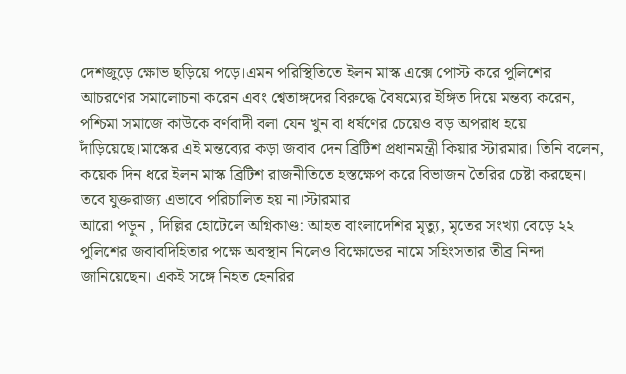দেশজুড়ে ক্ষোভ ছড়িয়ে পড়ে।এমন পরিস্থিতিতে ইলন মাস্ক এক্সে পোস্ট করে পুলিশের আচরণের সমালোচনা করেন এবং শ্বেতাঙ্গদের বিরুদ্ধে বৈষম্যের ইঙ্গিত দিয়ে মন্তব্য করেন, পশ্চিমা সমাজে কাউকে বর্ণবাদী বলা যেন খুন বা ধর্ষণের চেয়েও বড় অপরাধ হয়ে দাঁড়িয়েছে।মাস্কের এই মন্তব্যের কড়া জবাব দেন ব্রিটিশ প্রধানমন্ত্রী কিয়ার স্টারমার। তিনি বলেন, কয়েক দিন ধরে ইলন মাস্ক ব্রিটিশ রাজনীতিতে হস্তক্ষেপ করে বিভাজন তৈরির চেষ্টা করছেন। তবে যুক্তরাজ্য এভাবে পরিচালিত হয় না।স্টারমার
আরো পড়ুন , দিল্লির হোটেলে অগ্নিকাণ্ড: আহত বাংলাদেশির মৃত্যু, মৃতের সংখ্যা বেড়ে ২২
পুলিশের জবাবদিহিতার পক্ষে অবস্থান নিলেও বিক্ষোভের নামে সহিংসতার তীব্র নিন্দা জানিয়েছেন। একই সঙ্গে নিহত হেনরির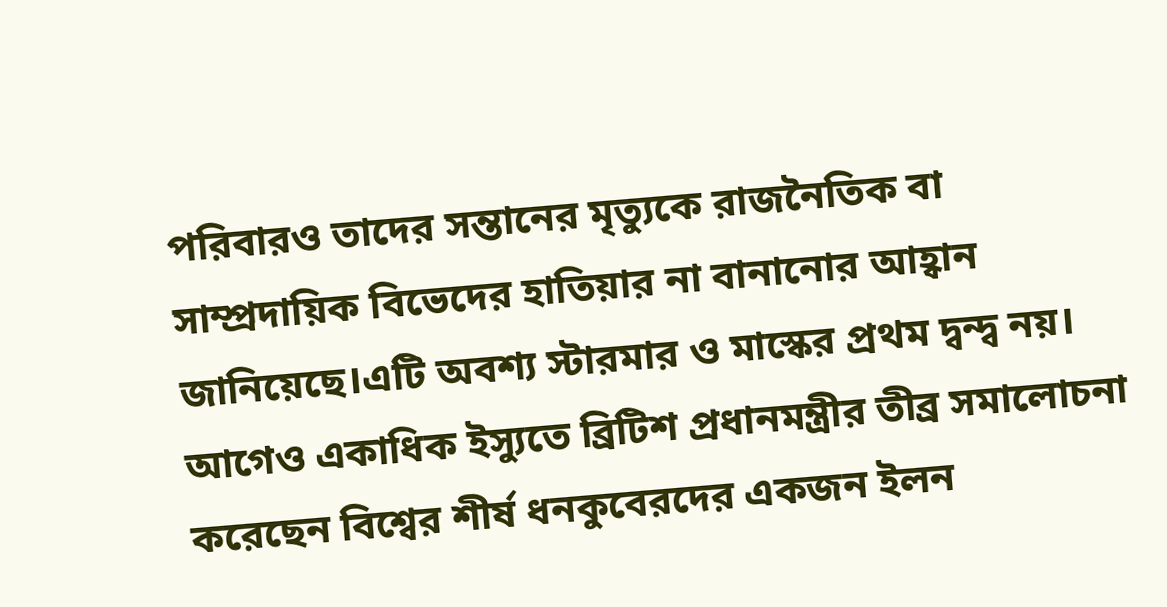পরিবারও তাদের সন্তানের মৃত্যুকে রাজনৈতিক বা সাম্প্রদায়িক বিভেদের হাতিয়ার না বানানোর আহ্বান জানিয়েছে।এটি অবশ্য স্টারমার ও মাস্কের প্রথম দ্বন্দ্ব নয়। আগেও একাধিক ইস্যুতে ব্রিটিশ প্রধানমন্ত্রীর তীব্র সমালোচনা করেছেন বিশ্বের শীর্ষ ধনকুবেরদের একজন ইলন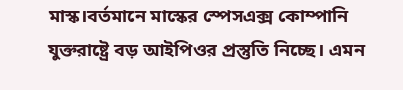মাস্ক।বর্তমানে মাস্কের স্পেসএক্স কোম্পানি যুক্তরাষ্ট্রে বড় আইপিওর প্রস্তুতি নিচ্ছে। এমন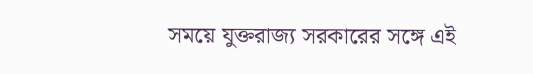সময়ে যুক্তরাজ্য সরকারের সঙ্গে এই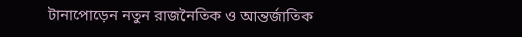টানাপোড়েন নতুন রাজনৈতিক ও আন্তর্জাতিক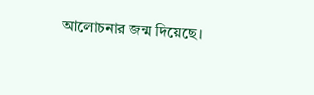আলোচনার জন্ম দিয়েছে।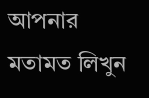আপনার মতামত লিখুন